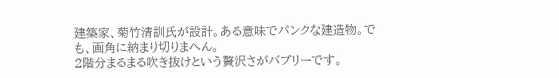建築家、菊竹清訓氏が設計。ある意味でパンクな建造物。でも、画角に納まり切りまへん。
2階分まるまる吹き抜けという贅沢さがバブリーです。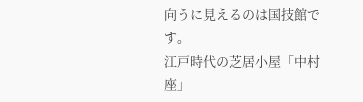向うに見えるのは国技館です。
江戸時代の芝居小屋「中村座」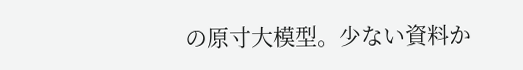の原寸大模型。少ない資料か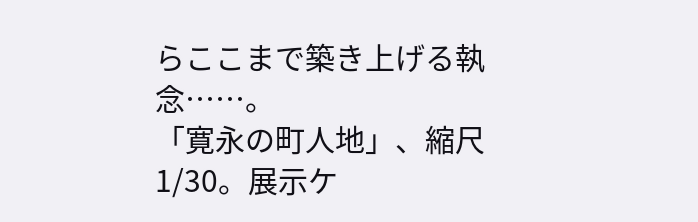らここまで築き上げる執念……。
「寛永の町人地」、縮尺1/30。展示ケ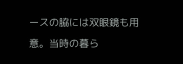ースの脇には双眼鏡も用意。当時の暮ら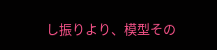し振りより、模型その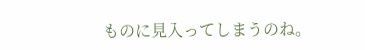ものに見入ってしまうのね。